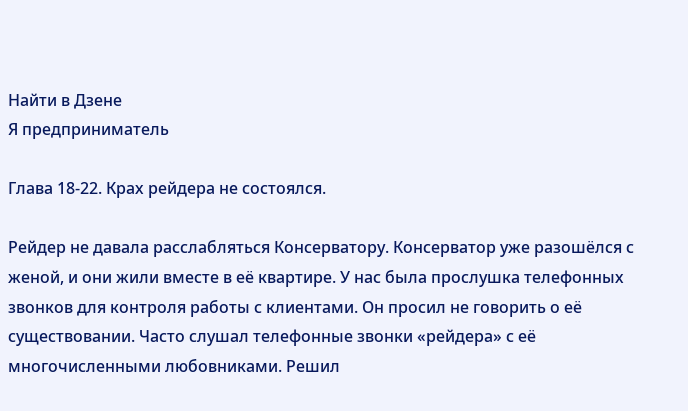Найти в Дзене
Я предприниматель

Глава 18-22. Крах рейдера не состоялся.

Рейдер не давала расслабляться Консерватору. Консерватор уже разошёлся с женой, и они жили вместе в её квартире. У нас была прослушка телефонных звонков для контроля работы с клиентами. Он просил не говорить о её существовании. Часто слушал телефонные звонки «рейдера» с её многочисленными любовниками. Решил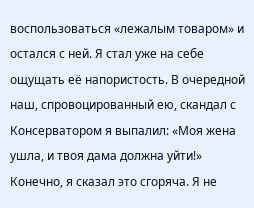воспользоваться «лежалым товаром» и остался с ней. Я стал уже на себе ощущать её напористость. В очередной наш, спровоцированный ею, скандал с Консерватором я выпалил: «Моя жена ушла, и твоя дама должна уйти!» Конечно, я сказал это сгоряча. Я не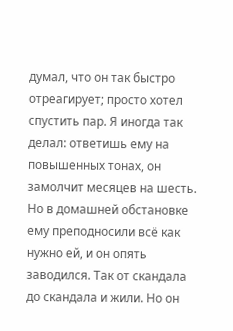думал, что он так быстро отреагирует; просто хотел спустить пар. Я иногда так делал: ответишь ему на повышенных тонах, он замолчит месяцев на шесть. Но в домашней обстановке ему преподносили всё как нужно ей, и он опять заводился. Так от скандала до скандала и жили. Но он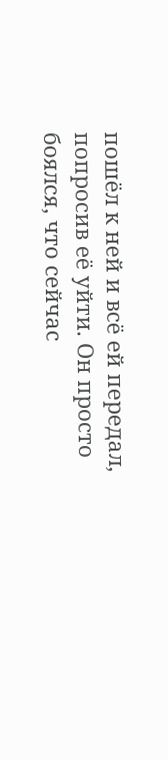пошёл к ней и всё ей передал, попросив её уйти. Он просто боялся, что сейчас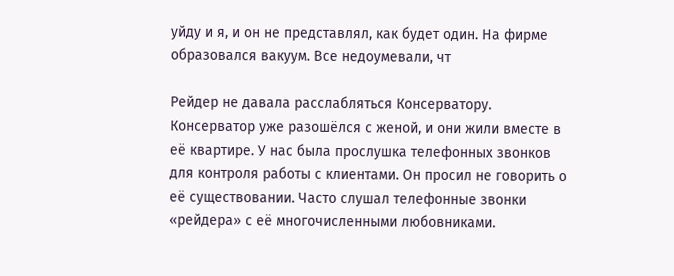уйду и я, и он не представлял, как будет один. На фирме образовался вакуум. Все недоумевали, чт

Рейдер не давала расслабляться Консерватору. Консерватор уже разошёлся с женой, и они жили вместе в её квартире. У нас была прослушка телефонных звонков для контроля работы с клиентами. Он просил не говорить о её существовании. Часто слушал телефонные звонки «рейдера» с её многочисленными любовниками.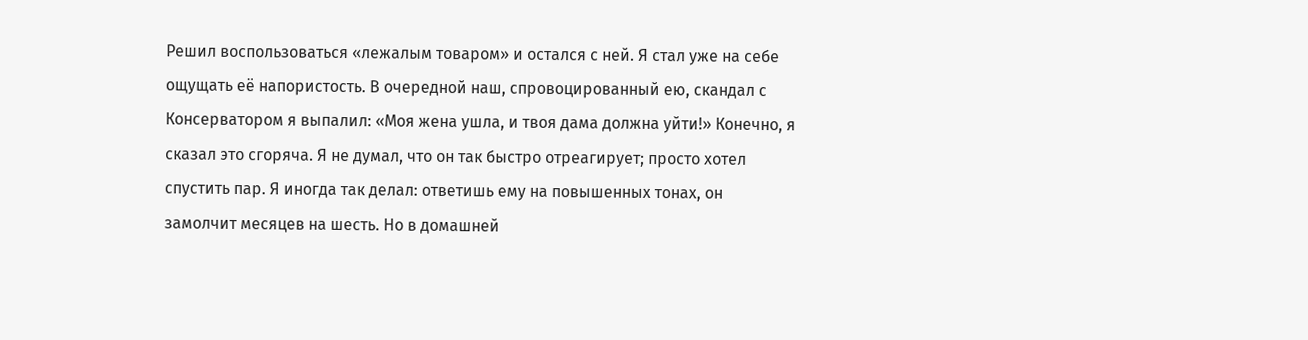Решил воспользоваться «лежалым товаром» и остался с ней. Я стал уже на себе ощущать её напористость. В очередной наш, спровоцированный ею, скандал с Консерватором я выпалил: «Моя жена ушла, и твоя дама должна уйти!» Конечно, я сказал это сгоряча. Я не думал, что он так быстро отреагирует; просто хотел спустить пар. Я иногда так делал: ответишь ему на повышенных тонах, он замолчит месяцев на шесть. Но в домашней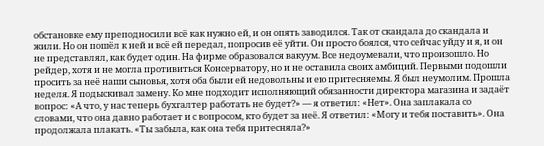обстановке ему преподносили всё как нужно ей, и он опять заводился. Так от скандала до скандала и жили. Но он пошёл к ней и всё ей передал, попросив её уйти. Он просто боялся, что сейчас уйду и я, и он не представлял, как будет один. На фирме образовался вакуум. Все недоумевали, что произошло. Но рейдер, хотя и не могла противиться Консерватору, но и не оставила своих амбиций. Первыми подошли просить за неё наши сыновья, хотя оба были ей недовольны и ею притесняемы. Я был неумолим. Прошла неделя. Я подыскивал замену. Ко мне подходит исполняющий обязанности директора магазина и задаёт вопрос: «А что, у нас теперь бухгалтер работать не будет?» — я ответил: «Нет». Она заплакала со словами, что она давно работает и с вопросом, кто будет за неё. Я ответил: «Могу и тебя поставить». Она продолжала плакать. «Ты забыла, как она тебя притесняла?»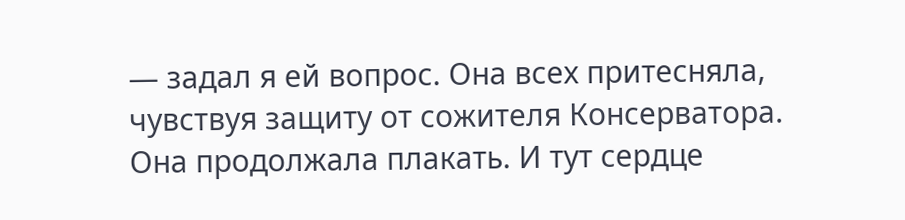— задал я ей вопрос. Она всех притесняла, чувствуя защиту от сожителя Консерватора. Она продолжала плакать. И тут сердце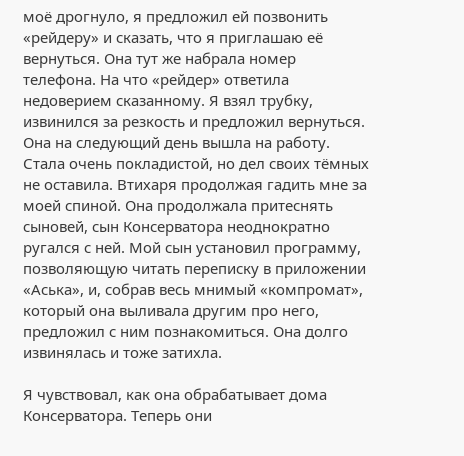моё дрогнуло, я предложил ей позвонить «рейдеру» и сказать, что я приглашаю её вернуться. Она тут же набрала номер телефона. На что «рейдер» ответила недоверием сказанному. Я взял трубку, извинился за резкость и предложил вернуться. Она на следующий день вышла на работу. Стала очень покладистой, но дел своих тёмных не оставила. Втихаря продолжая гадить мне за моей спиной. Она продолжала притеснять сыновей, сын Консерватора неоднократно ругался с ней. Мой сын установил программу, позволяющую читать переписку в приложении «Аська», и, собрав весь мнимый «компромат», который она выливала другим про него, предложил с ним познакомиться. Она долго извинялась и тоже затихла.

Я чувствовал, как она обрабатывает дома Консерватора. Теперь они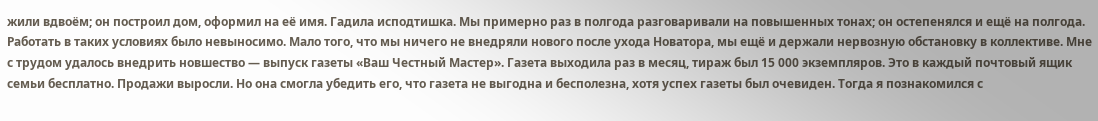жили вдвоём; он построил дом, оформил на её имя. Гадила исподтишка. Мы примерно раз в полгода разговаривали на повышенных тонах; он остепенялся и ещё на полгода. Работать в таких условиях было невыносимо. Мало того, что мы ничего не внедряли нового после ухода Новатора, мы ещё и держали нервозную обстановку в коллективе. Мне с трудом удалось внедрить новшество — выпуск газеты «Ваш Честный Мастер». Газета выходила раз в месяц, тираж был 15 000 экземпляров. Это в каждый почтовый ящик семьи бесплатно. Продажи выросли. Но она смогла убедить его, что газета не выгодна и бесполезна, хотя успех газеты был очевиден. Тогда я познакомился с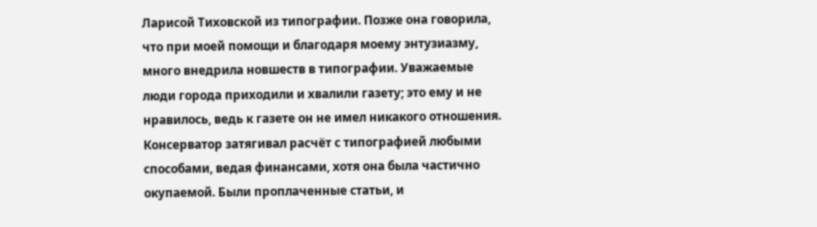Ларисой Тиховской из типографии. Позже она говорила, что при моей помощи и благодаря моему энтузиазму, много внедрила новшеств в типографии. Уважаемые люди города приходили и хвалили газету; это ему и не нравилось, ведь к газете он не имел никакого отношения. Консерватор затягивал расчёт с типографией любыми способами, ведая финансами, хотя она была частично окупаемой. Были проплаченные статьи, и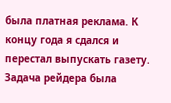была платная реклама. К концу года я сдался и перестал выпускать газету. Задача рейдера была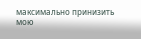максимально принизить мою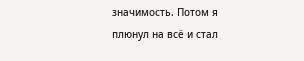значимость. Потом я плюнул на всё и стал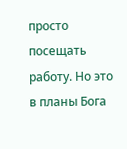просто посещать работу. Но это в планы Бога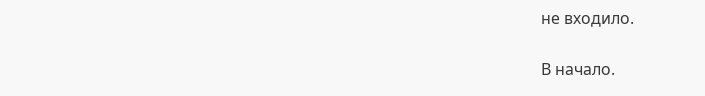не входило.

В начало.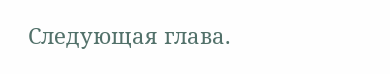Следующая глава.